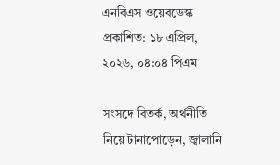এনবিএস ওয়েবডেস্ক প্রকাশিত: ১৮ এপ্রিল, ২০২৬, ০৪:০৪ পিএম

সংসদে বিতর্ক, অর্থনীতি নিয়ে টানাপোড়েন, জ্বালানি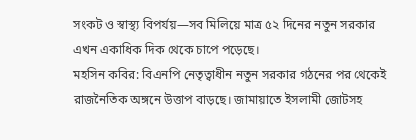সংকট ও স্বাস্থ্য বিপর্যয়—সব মিলিয়ে মাত্র ৫২ দিনের নতুন সরকার এখন একাধিক দিক থেকে চাপে পড়েছে।
মহসিন কবির: বিএনপি নেতৃত্বাধীন নতুন সরকার গঠনের পর থেকেই রাজনৈতিক অঙ্গনে উত্তাপ বাড়ছে। জামায়াতে ইসলামী জোটসহ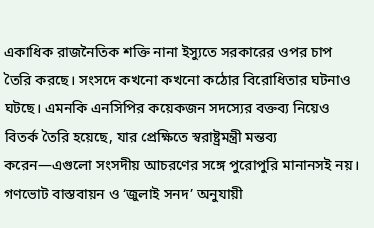একাধিক রাজনৈতিক শক্তি নানা ইস্যুতে সরকারের ওপর চাপ তৈরি করছে। সংসদে কখনো কখনো কঠোর বিরোধিতার ঘটনাও ঘটছে। এমনকি এনসিপির কয়েকজন সদস্যের বক্তব্য নিয়েও বিতর্ক তৈরি হয়েছে, যার প্রেক্ষিতে স্বরাষ্ট্রমন্ত্রী মন্তব্য করেন—এগুলো সংসদীয় আচরণের সঙ্গে পুরোপুরি মানানসই নয়।
গণভোট বাস্তবায়ন ও ‘জুলাই সনদ’ অনুযায়ী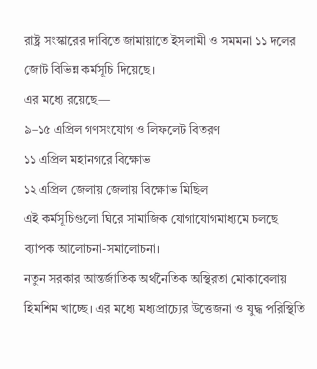রাষ্ট্র সংস্কারের দাবিতে জামায়াতে ইসলামী ও সমমনা ১১ দলের জোট বিভিন্ন কর্মসূচি দিয়েছে।
এর মধ্যে রয়েছে—
৯–১৫ এপ্রিল গণসংযোগ ও লিফলেট বিতরণ
১১ এপ্রিল মহানগরে বিক্ষোভ
১২ এপ্রিল জেলায় জেলায় বিক্ষোভ মিছিল
এই কর্মসূচিগুলো ঘিরে সামাজিক যোগাযোগমাধ্যমে চলছে ব্যাপক আলোচনা-সমালোচনা।
নতুন সরকার আন্তর্জাতিক অর্থনৈতিক অস্থিরতা মোকাবেলায় হিমশিম খাচ্ছে। এর মধ্যে মধ্যপ্রাচ্যের উত্তেজনা ও যুদ্ধ পরিস্থিতি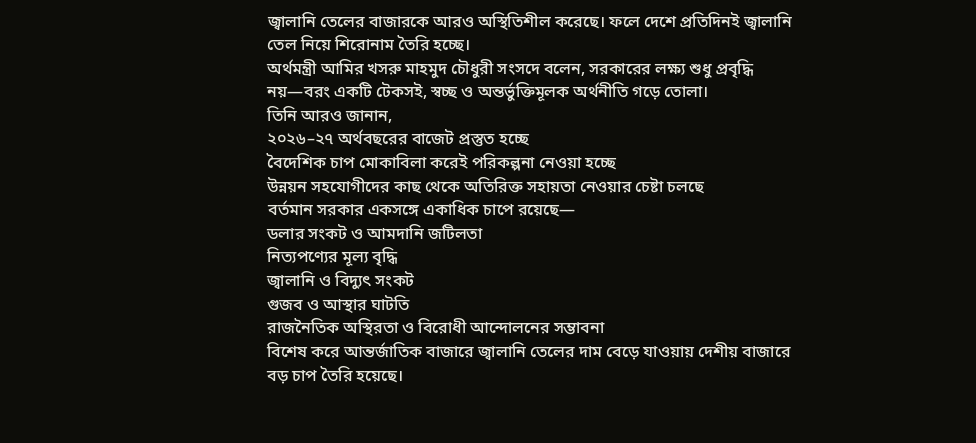জ্বালানি তেলের বাজারকে আরও অস্থিতিশীল করেছে। ফলে দেশে প্রতিদিনই জ্বালানি তেল নিয়ে শিরোনাম তৈরি হচ্ছে।
অর্থমন্ত্রী আমির খসরু মাহমুদ চৌধুরী সংসদে বলেন, সরকারের লক্ষ্য শুধু প্রবৃদ্ধি নয়—বরং একটি টেকসই, স্বচ্ছ ও অন্তর্ভুক্তিমূলক অর্থনীতি গড়ে তোলা।
তিনি আরও জানান,
২০২৬–২৭ অর্থবছরের বাজেট প্রস্তুত হচ্ছে
বৈদেশিক চাপ মোকাবিলা করেই পরিকল্পনা নেওয়া হচ্ছে
উন্নয়ন সহযোগীদের কাছ থেকে অতিরিক্ত সহায়তা নেওয়ার চেষ্টা চলছে
বর্তমান সরকার একসঙ্গে একাধিক চাপে রয়েছে—
ডলার সংকট ও আমদানি জটিলতা
নিত্যপণ্যের মূল্য বৃদ্ধি
জ্বালানি ও বিদ্যুৎ সংকট
গুজব ও আস্থার ঘাটতি
রাজনৈতিক অস্থিরতা ও বিরোধী আন্দোলনের সম্ভাবনা
বিশেষ করে আন্তর্জাতিক বাজারে জ্বালানি তেলের দাম বেড়ে যাওয়ায় দেশীয় বাজারে বড় চাপ তৈরি হয়েছে।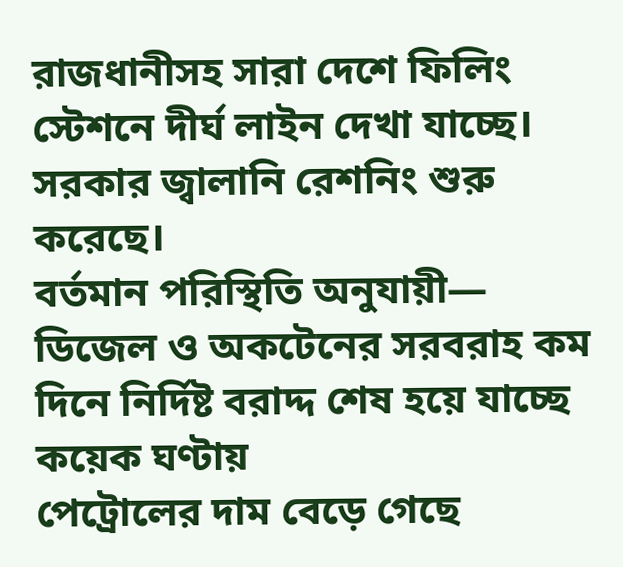রাজধানীসহ সারা দেশে ফিলিং স্টেশনে দীর্ঘ লাইন দেখা যাচ্ছে। সরকার জ্বালানি রেশনিং শুরু করেছে।
বর্তমান পরিস্থিতি অনুযায়ী—
ডিজেল ও অকটেনের সরবরাহ কম
দিনে নির্দিষ্ট বরাদ্দ শেষ হয়ে যাচ্ছে কয়েক ঘণ্টায়
পেট্রোলের দাম বেড়ে গেছে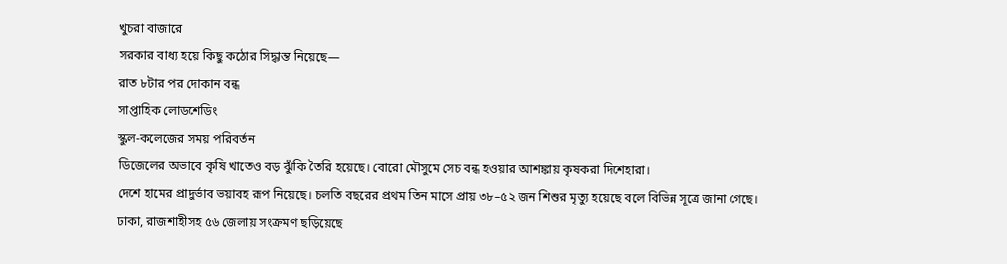খুচরা বাজারে
সরকার বাধ্য হয়ে কিছু কঠোর সিদ্ধান্ত নিয়েছে—
রাত ৮টার পর দোকান বন্ধ
সাপ্তাহিক লোডশেডিং
স্কুল-কলেজের সময় পরিবর্তন
ডিজেলের অভাবে কৃষি খাতেও বড় ঝুঁকি তৈরি হয়েছে। বোরো মৌসুমে সেচ বন্ধ হওয়ার আশঙ্কায় কৃষকরা দিশেহারা।
দেশে হামের প্রাদুর্ভাব ভয়াবহ রূপ নিয়েছে। চলতি বছরের প্রথম তিন মাসে প্রায় ৩৮–৫২ জন শিশুর মৃত্যু হয়েছে বলে বিভিন্ন সূত্রে জানা গেছে।
ঢাকা, রাজশাহীসহ ৫৬ জেলায় সংক্রমণ ছড়িয়েছে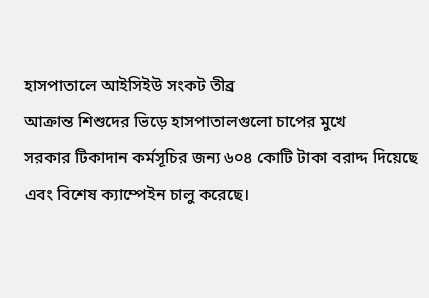হাসপাতালে আইসিইউ সংকট তীব্র
আক্রান্ত শিশুদের ভিড়ে হাসপাতালগুলো চাপের মুখে
সরকার টিকাদান কর্মসূচির জন্য ৬০৪ কোটি টাকা বরাদ্দ দিয়েছে এবং বিশেষ ক্যাম্পেইন চালু করেছে।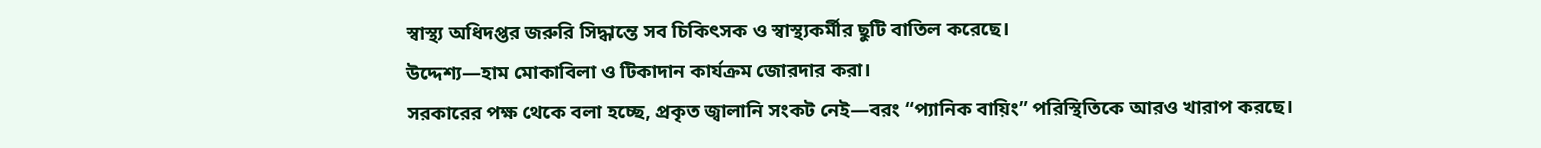স্বাস্থ্য অধিদপ্তর জরুরি সিদ্ধান্তে সব চিকিৎসক ও স্বাস্থ্যকর্মীর ছুটি বাতিল করেছে।
উদ্দেশ্য—হাম মোকাবিলা ও টিকাদান কার্যক্রম জোরদার করা।
সরকারের পক্ষ থেকে বলা হচ্ছে, প্রকৃত জ্বালানি সংকট নেই—বরং “প্যানিক বায়িং” পরিস্থিতিকে আরও খারাপ করছে।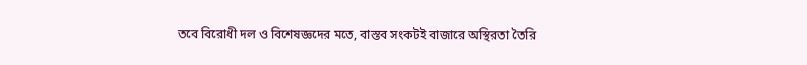তবে বিরোধী দল ও বিশেষজ্ঞদের মতে, বাস্তব সংকটই বাজারে অস্থিরতা তৈরি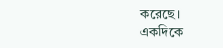করেছে।
একদিকে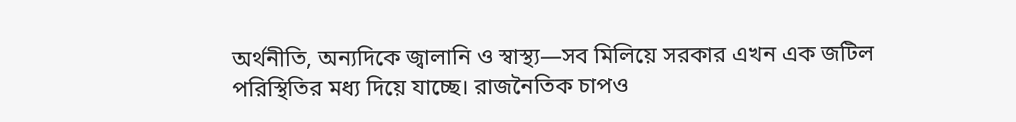অর্থনীতি, অন্যদিকে জ্বালানি ও স্বাস্থ্য—সব মিলিয়ে সরকার এখন এক জটিল পরিস্থিতির মধ্য দিয়ে যাচ্ছে। রাজনৈতিক চাপও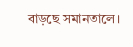বাড়ছে সমানতালে।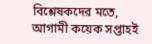বিশ্লেষকদের মতে, আগামী কয়েক সপ্তাহই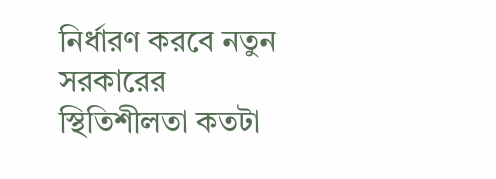নির্ধারণ করবে নতুন সরকারের স্থিতিশীলতা কতটা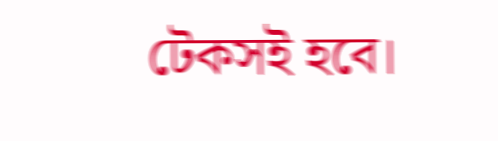টেকসই হবে।